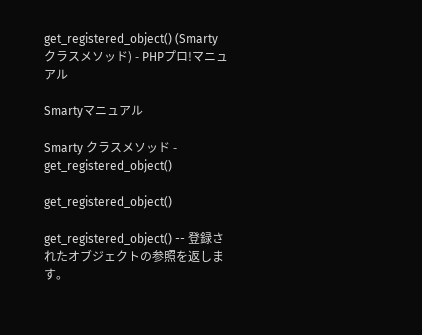get_registered_object() (Smarty クラスメソッド) - PHPプロ!マニュアル

Smartyマニュアル

Smarty クラスメソッド - get_registered_object()

get_registered_object()

get_registered_object() -- 登録されたオブジェクトの参照を返します。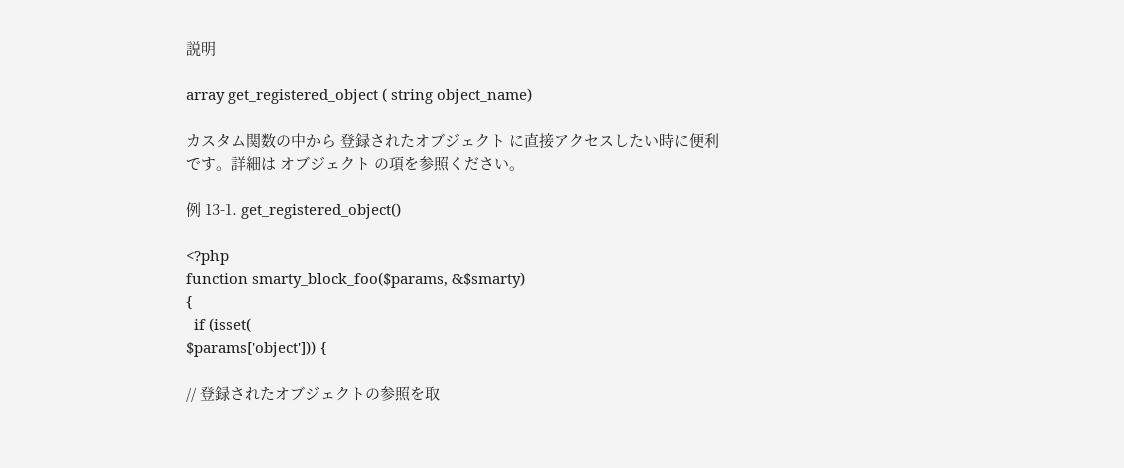説明

array get_registered_object ( string object_name)

カスタム関数の中から 登録されたオブジェクト に直接アクセスしたい時に便利です。詳細は オブジェクト の項を参照ください。

例 13-1. get_registered_object()

<?php
function smarty_block_foo($params, &$smarty)
{
  if (isset(
$params['object'])) {

// 登録されたオブジェクトの参照を取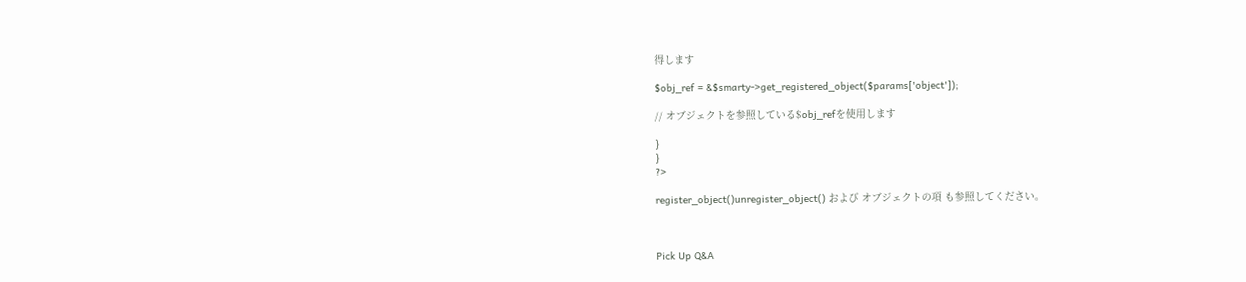得します

$obj_ref = &$smarty->get_registered_object($params['object']);

// オブジェクトを参照している$obj_refを使用します

}
}
?>

register_object()unregister_object() および オブジェクトの項 も参照してください。



Pick Up Q&A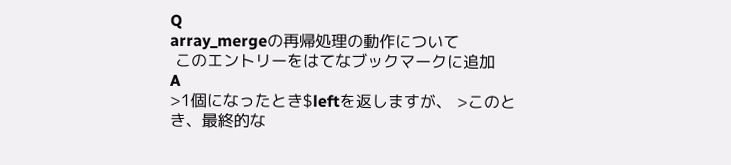Q
array_mergeの再帰処理の動作について
 このエントリーをはてなブックマークに追加
A
>1個になったとき$leftを返しますが、 >このとき、最終的な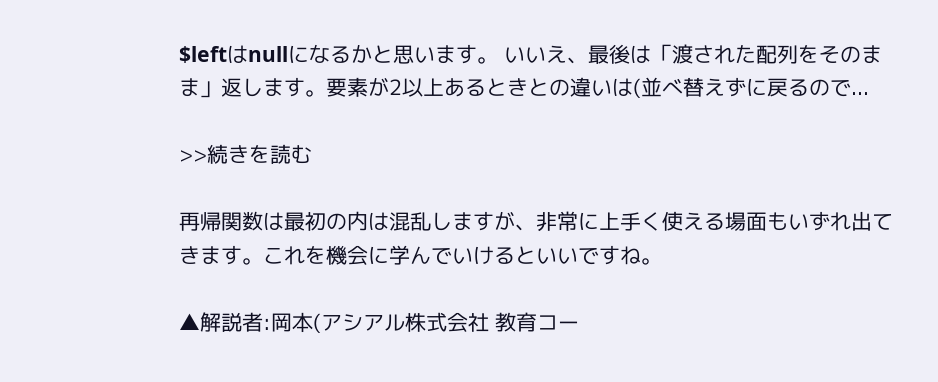$leftはnullになるかと思います。 いいえ、最後は「渡された配列をそのまま」返します。要素が2以上あるときとの違いは(並べ替えずに戻るので...

>>続きを読む

再帰関数は最初の内は混乱しますが、非常に上手く使える場面もいずれ出てきます。これを機会に学んでいけるといいですね。

▲解説者:岡本(アシアル株式会社 教育コー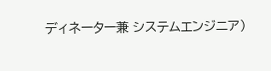ディネーター兼 システムエンジニア)